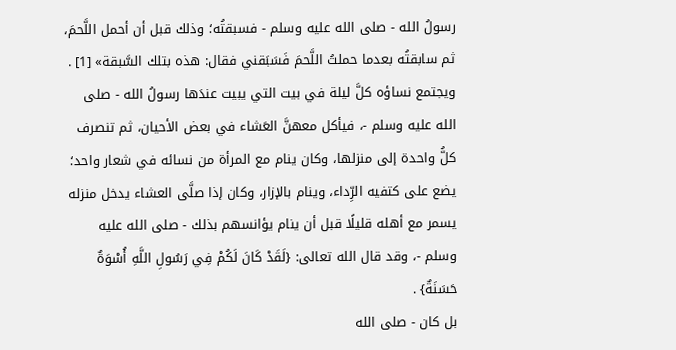رسولُ الله - صلى الله عليه وسلم - فسبقتُه؛ وذلك قبل أن أحمل اللَّحمَ، ثم سابقتُه بعدما حملتُ اللَّحمَ فَسَبَقني فقال: هذه بتلك السَّبقة» [1] . ويجتمع نساؤه كلَّ ليلة في بيت التي يبيت عندَها رسولُ الله - صلى الله عليه وسلم -، فيأكل معهنَّ العَشاء في بعض الأحيان، ثم تنصرف كلُّ واحدة إلى منزلها، وكان ينام مع المرأة من نسائه في شعار واحد؛ يضع على كتفيه الرِّداء، وينام بالإزار، وكان إذا صلَّى العشاء يدخل منزله يسمر مع أهله قليلًا قبل أن ينام يؤانسهم بذلك - صلى الله عليه وسلم -، وقد قال الله تعالى: {لَقَدْ كَانَ لَكُمْ فِي رَسُولِ اللَّهِ أُسْوَةٌ حَسَنَةٌ} .
بل كان - صلى الله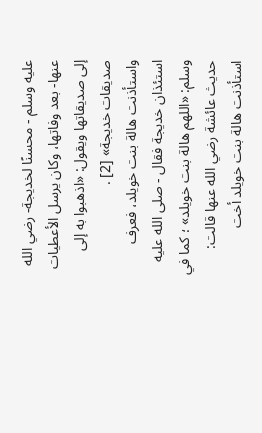عليه وسلم - محسنًا لخديجة- رضي الله عنها- بعد وفاتها، وكان يرسل الأعطيات إلى صديقاتها ويقول: «اذهبوا به إلى صديقات خديجة» [2] .
واستأذنت هالة بنت خويلد، فعرف استئذان خديجة فقال - صلى الله عليه وسلم: «اللهم هالة بنت خويلد» ؛ كما في حديث عائشة رضي الله عنها قالت: استأذنت هالة بنت خويلد أخت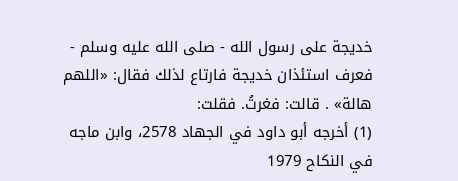خديجة على رسول الله - صلى الله عليه وسلم - فعرف استئذان خديجة فارتاع لذلك فقال: «اللهم هالة» . قالت: فغرتُ. فقلت:
(1) أخرجه أبو داود في الجهاد 2578، وابن ماجه في النكاح 1979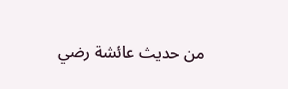من حديث عائشة رضي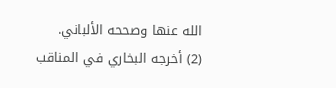الله عنها وصححه الألباني.
(2) أخرجه البخاري في المناقب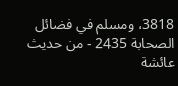3818، ومسلم في فضائل الصحابة 2435 - من حديث عائشة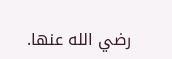رضي الله عنها.